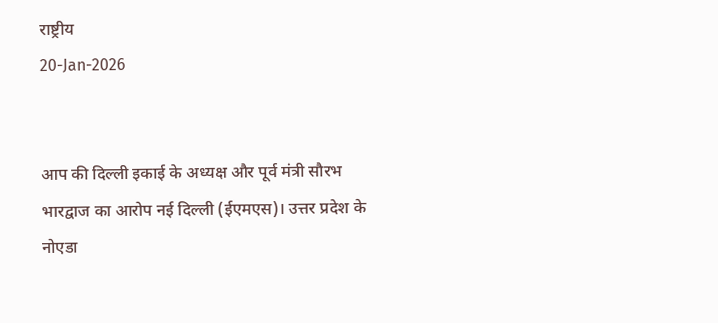राष्ट्रीय
20-Jan-2026


आप की दिल्ली इकाई के अध्यक्ष और पूर्व मंत्री सौरभ भारद्वाज का आरोप नई दिल्ली (ईएमएस)। उत्तर प्रदेश के नोएडा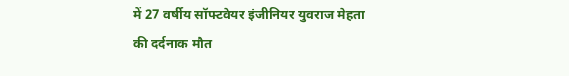में 27 वर्षीय सॉफ्टवेयर इंजीनियर युवराज मेहता की दर्दनाक मौत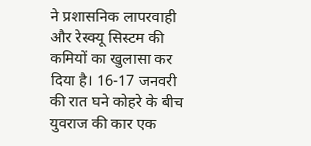ने प्रशासनिक लापरवाही और रेस्क्यू सिस्टम की कमियों का खुलासा कर दिया है। 16-17 जनवरी की रात घने कोहरे के बीच युवराज की कार एक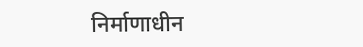निर्माणाधीन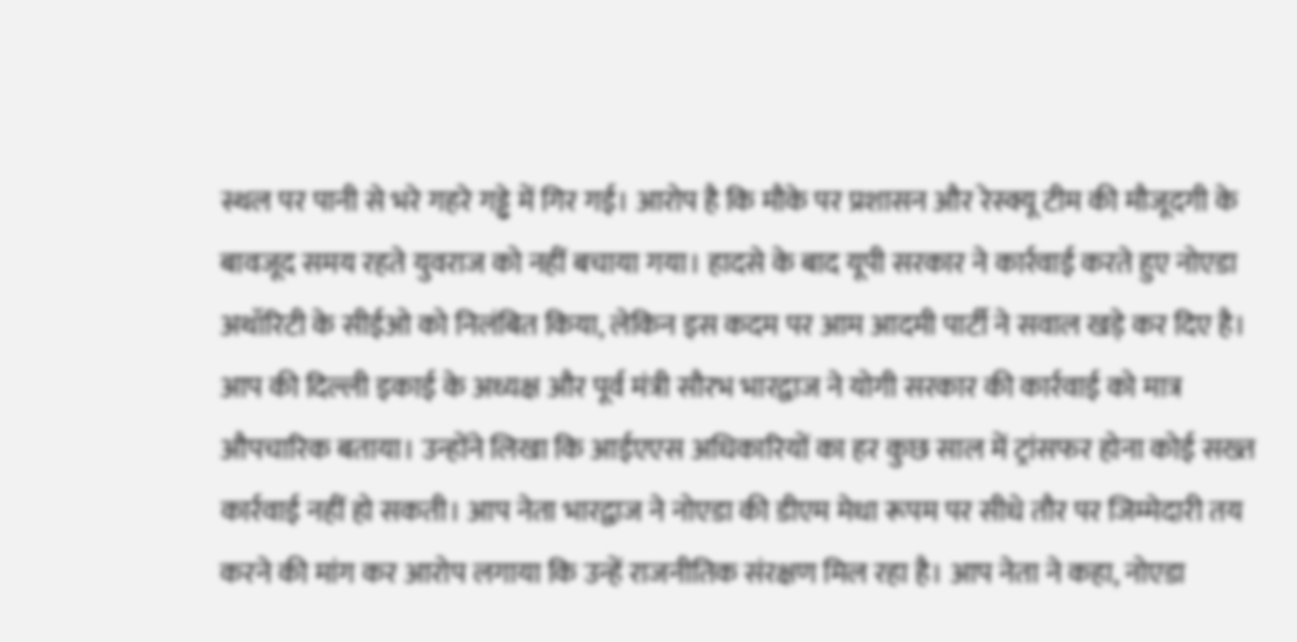स्थल पर पानी से भरे गहरे गड्ढे में गिर गई। आरोप है कि मौके पर प्रशासन और रेस्क्यू टीम की मौजूदगी के बावजूद समय रहते युवराज को नहीं बचाया गया। हादसे के बाद यूपी सरकार ने कार्रवाई करते हुए नोएडा अथॉरिटी के सीईओ को निलंबित किया, लेकिन इस कदम पर आम आदमी पार्टी ने सवाल खड़े कर दिए है। आप की दिल्ली इकाई के अध्यक्ष और पूर्व मंत्री सौरभ भारद्वाज ने योगी सरकार की कार्रवाई को मात्र औपचारिक बताया। उन्होंने लिखा कि आईएएस अधिकारियों का हर कुछ साल में ट्रांसफर होना कोई सख्त कार्रवाई नहीं हो सकती। आप नेता भारद्वाज ने नोएडा की डीएम मेधा रूपम पर सीधे तौर पर जिम्मेदारी तय करने की मांग कर आरोप लगाया कि उन्हें राजनीतिक संरक्षण मिल रहा है। आप नेता ने कहा, नोएडा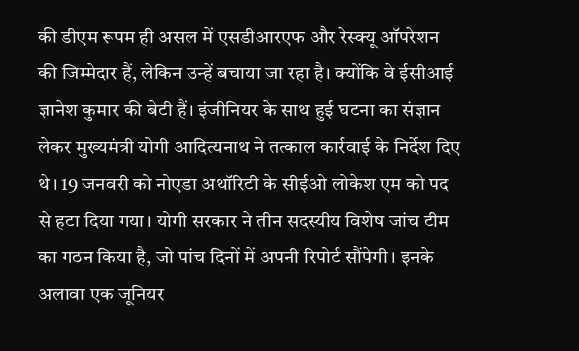की डीएम रूपम ही असल में एसडीआरएफ और रेस्क्यू ऑपरेशन की जिम्मेदार हैं, लेकिन उन्हें बचाया जा रहा है। क्योंकि वे ईसीआई ज्ञानेश कुमार की बेटी हैं। इंजीनियर के साथ हुई घटना का संज्ञान लेकर मुख्यमंत्री योगी आदित्यनाथ ने तत्काल कार्रवाई के निर्देश दिए थे। 19 जनवरी को नोएडा अथॉरिटी के सीईओ लोकेश एम को पद से हटा दिया गया। योगी सरकार ने तीन सदस्यीय विशेष जांच टीम का गठन किया है, जो पांच दिनों में अपनी रिपोर्ट सौंपेगी। इनके अलावा एक जूनियर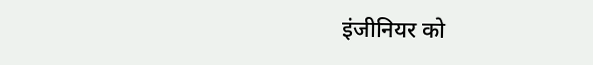इंजीनियर को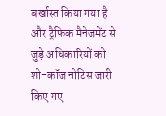बर्खास्त किया गया है और ट्रैफिक मैनेजमेंट से जुड़े अधिकारियों को शो-कॉज नोटिस जारी किए गए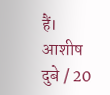हैं। आशीष दुबे / 20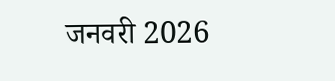जनवरी 2026